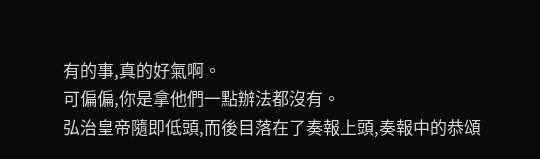有的事,真的好氣啊。
可偏偏,你是拿他們一點辦法都沒有。
弘治皇帝隨即低頭,而後目落在了奏報上頭,奏報中的恭頌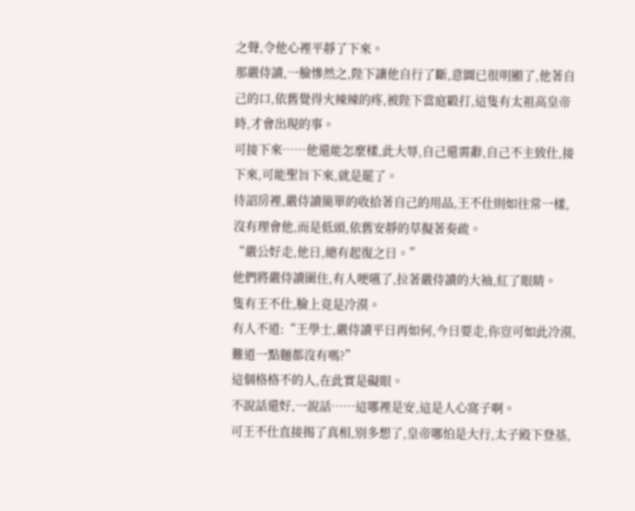之聲,令他心裡平靜了下來。
那嚴侍讀,一臉慘然之,陛下讓他自行了斷,意圖已很明顯了,他著自己的口,依舊覺得火辣辣的疼,被陛下當庭毆打,這隻有太祖高皇帝時,才會出現的事。
可接下來……他還能怎麼樣,此大辱,自己還需辭,自己不主致仕,接下來,可能聖旨下來,就是罷了。
待詔房裡,嚴侍讀簡單的收拾著自己的用品,王不仕則如往常一樣,沒有理會他,而是低頭,依舊安靜的草擬著奏疏。
“嚴公好走,他日,總有起復之日。”
他們將嚴侍讀圍住,有人哽嚥了,拉著嚴侍讀的大袖,紅了眼睛。
隻有王不仕,臉上竟是冷漠。
有人不道:“王學士,嚴侍讀平日再如何,今日要走,你豈可如此冷漠,難道一點麵都沒有嗎?”
這個格格不的人,在此實是礙眼。
不說話還好,一說話……這哪裡是安,這是人心窩子啊。
可王不仕直接揭了真相,別多想了,皇帝哪怕是大行,太子殿下登基,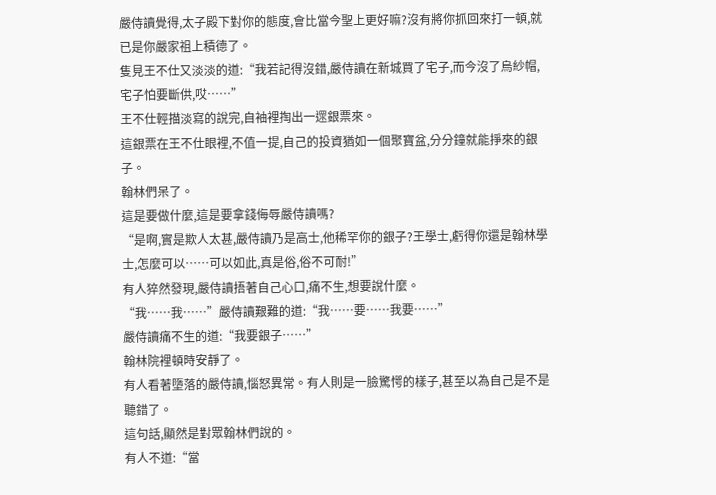嚴侍讀覺得,太子殿下對你的態度,會比當今聖上更好嘛?沒有將你抓回來打一頓,就已是你嚴家祖上積德了。
隻見王不仕又淡淡的道:“我若記得沒錯,嚴侍讀在新城買了宅子,而今沒了烏紗帽,宅子怕要斷供,哎……”
王不仕輕描淡寫的說完,自袖裡掏出一遝銀票來。
這銀票在王不仕眼裡,不值一提,自己的投資猶如一個聚寶盆,分分鐘就能掙來的銀子。
翰林們呆了。
這是要做什麼,這是要拿錢侮辱嚴侍讀嗎?
“是啊,實是欺人太甚,嚴侍讀乃是高士,他稀罕你的銀子?王學士,虧得你還是翰林學士,怎麼可以……可以如此,真是俗,俗不可耐!”
有人猝然發現,嚴侍讀捂著自己心口,痛不生,想要說什麼。
“我……我……”嚴侍讀艱難的道:“我……要……我要……”
嚴侍讀痛不生的道:“我要銀子……”
翰林院裡頓時安靜了。
有人看著墮落的嚴侍讀,惱怒異常。有人則是一臉驚愕的樣子,甚至以為自己是不是聽錯了。
這句話,顯然是對眾翰林們說的。
有人不道:“當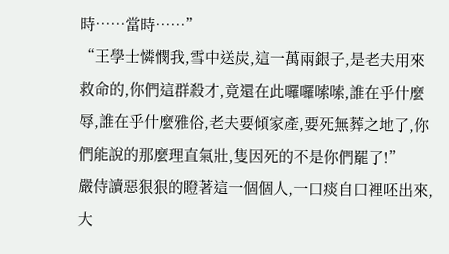時……當時……”
“王學士憐憫我,雪中送炭,這一萬兩銀子,是老夫用來救命的,你們這群殺才,竟還在此囉囉嗦嗦,誰在乎什麼辱,誰在乎什麼雅俗,老夫要傾家產,要死無葬之地了,你們能說的那麼理直氣壯,隻因死的不是你們罷了!”
嚴侍讀惡狠狠的瞪著這一個個人,一口痰自口裡呸出來,大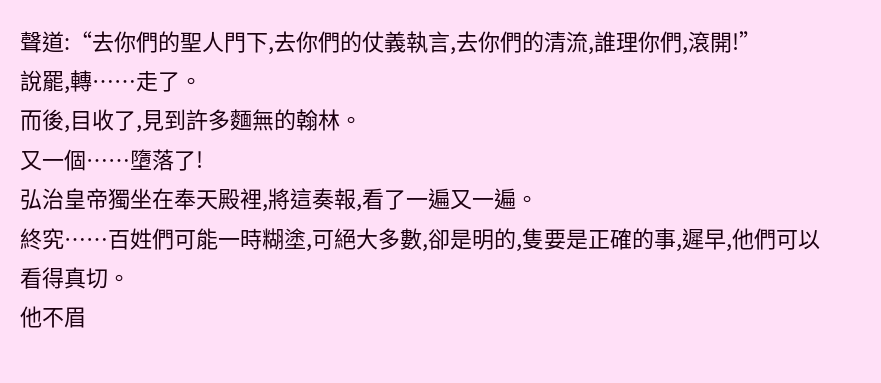聲道:“去你們的聖人門下,去你們的仗義執言,去你們的清流,誰理你們,滾開!”
說罷,轉……走了。
而後,目收了,見到許多麵無的翰林。
又一個……墮落了!
弘治皇帝獨坐在奉天殿裡,將這奏報,看了一遍又一遍。
終究……百姓們可能一時糊塗,可絕大多數,卻是明的,隻要是正確的事,遲早,他們可以看得真切。
他不眉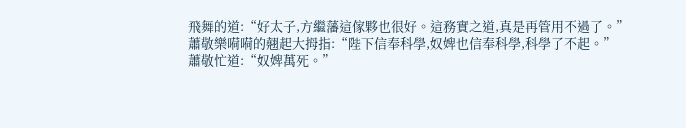飛舞的道:“好太子,方繼藩這傢夥也很好。這務實之道,真是再管用不過了。”
蕭敬樂嗬嗬的翹起大拇指:“陛下信奉科學,奴婢也信奉科學,科學了不起。”
蕭敬忙道:“奴婢萬死。”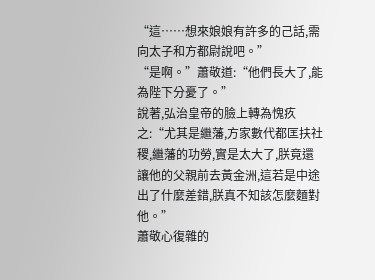“這……想來娘娘有許多的己話,需向太子和方都尉說吧。”
“是啊。”蕭敬道:“他們長大了,能為陛下分憂了。”
說著,弘治皇帝的臉上轉為愧疚之:“尤其是繼藩,方家數代都匡扶社稷,繼藩的功勞,實是太大了,朕竟還讓他的父親前去黃金洲,這若是中途出了什麼差錯,朕真不知該怎麼麵對他。”
蕭敬心復雜的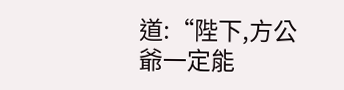道:“陛下,方公爺一定能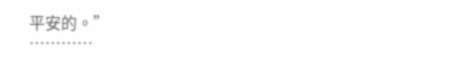平安的。”
…………